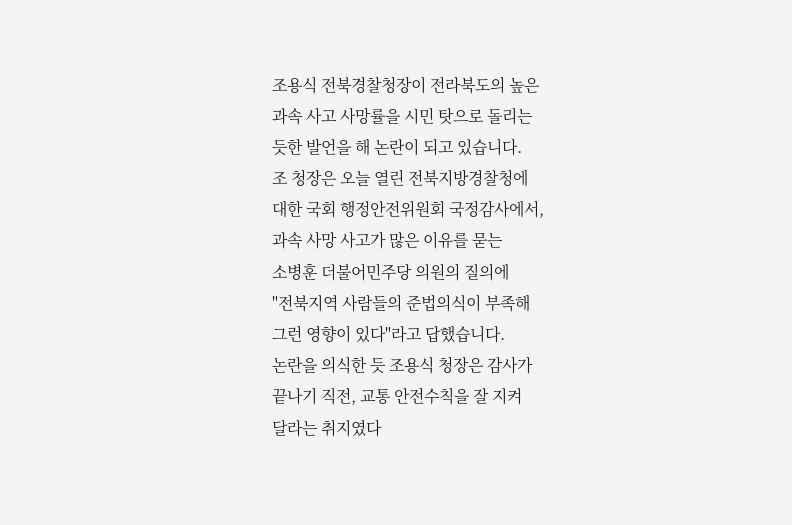조용식 전북경찰청장이 전라북도의 높은
과속 사고 사망률을 시민 탓으로 돌리는
듯한 발언을 해 논란이 되고 있습니다.
조 청장은 오늘 열린 전북지방경찰청에
대한 국회 행정안전위원회 국정감사에서,
과속 사망 사고가 많은 이유를 묻는
소병훈 더불어민주당 의원의 질의에
"전북지역 사람들의 준법의식이 부족해
그런 영향이 있다"라고 답했습니다.
논란을 의식한 듯 조용식 청장은 감사가
끝나기 직전, 교통 안전수칙을 잘 지켜
달라는 취지였다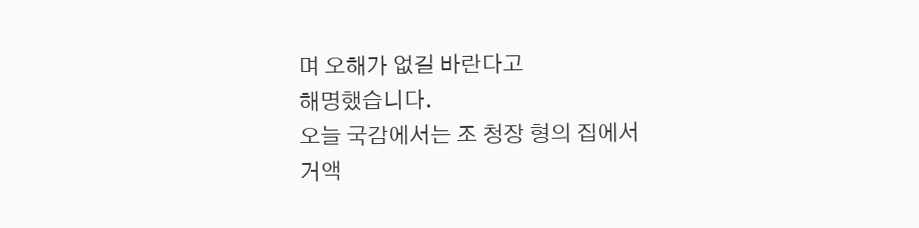며 오해가 없길 바란다고
해명했습니다.
오늘 국감에서는 조 청장 형의 집에서
거액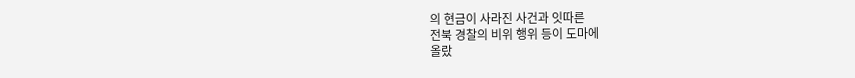의 현금이 사라진 사건과 잇따른
전북 경찰의 비위 행위 등이 도마에
올랐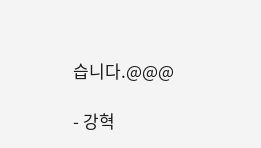습니다.@@@

- 강혁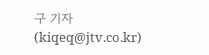구 기자 (kiqeq@jtv.co.kr)